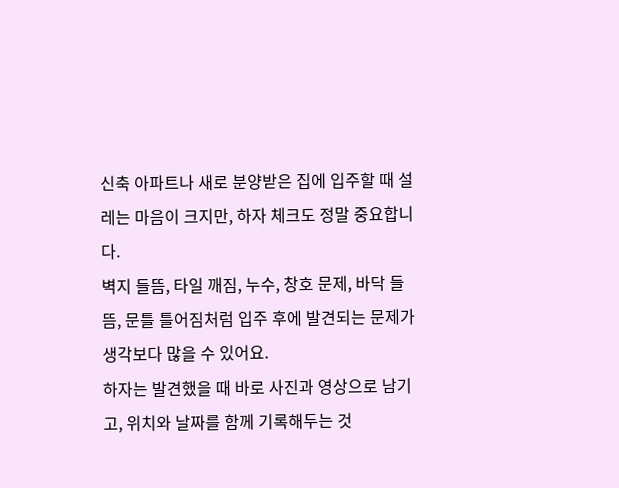신축 아파트나 새로 분양받은 집에 입주할 때 설레는 마음이 크지만, 하자 체크도 정말 중요합니다.
벽지 들뜸, 타일 깨짐, 누수, 창호 문제, 바닥 들뜸, 문틀 틀어짐처럼 입주 후에 발견되는 문제가 생각보다 많을 수 있어요.
하자는 발견했을 때 바로 사진과 영상으로 남기고, 위치와 날짜를 함께 기록해두는 것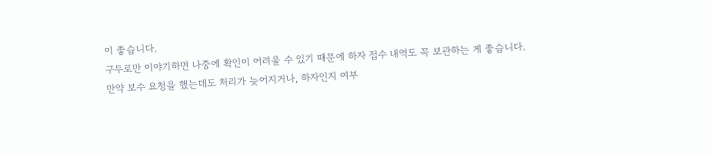이 좋습니다.
구두로만 이야기하면 나중에 확인이 어려울 수 있기 때문에 하자 접수 내역도 꼭 보관하는 게 좋습니다.
만약 보수 요청을 했는데도 처리가 늦어지거나, 하자인지 여부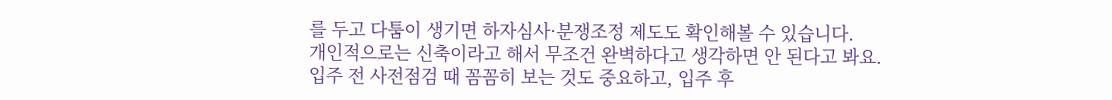를 두고 다툼이 생기면 하자심사·분쟁조정 제도도 확인해볼 수 있습니다.
개인적으로는 신축이라고 해서 무조건 완벽하다고 생각하면 안 된다고 봐요.
입주 전 사전점검 때 꼼꼼히 보는 것도 중요하고, 입주 후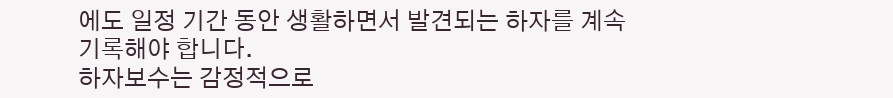에도 일정 기간 동안 생활하면서 발견되는 하자를 계속 기록해야 합니다.
하자보수는 감정적으로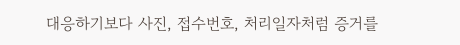대응하기보다 사진, 접수번호, 처리일자처럼 증거를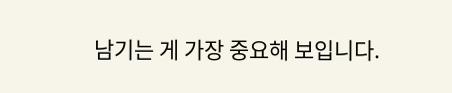남기는 게 가장 중요해 보입니다.